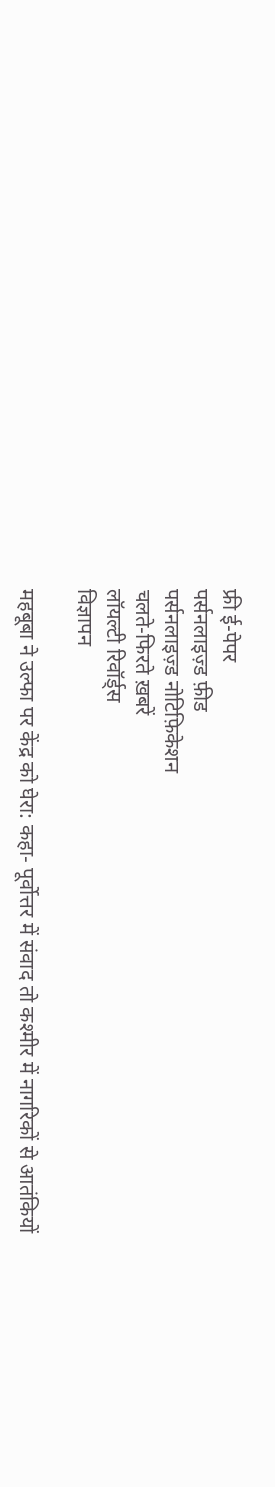फ्री ई-पेपर
पर्सनलाइज़्ड फ़ीड
पर्सनलाइज़्ड नोटिफ़िकेशन
चलते-फिरते ख़बरें
लॉयल्टी रिवॉर्ड्स
विज्ञापन

महबूबा ने उल्फा पर केंद्र को घेरा: कहा- पूर्वोत्तर में संवाद तो कश्मीर में नागरिकों से आतंकियों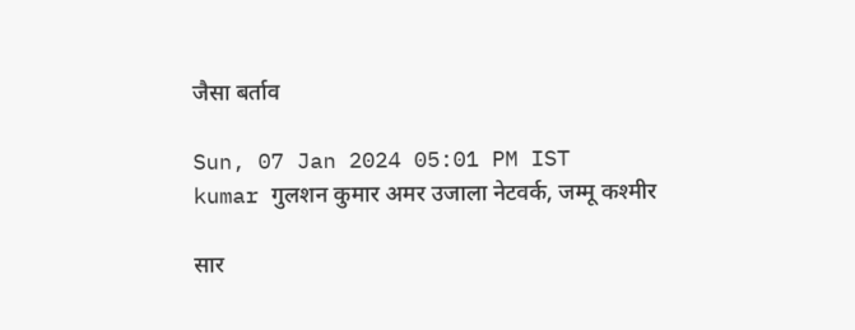जैसा बर्ताव

Sun, 07 Jan 2024 05:01 PM IST
kumar गुलशन कुमार अमर उजाला नेटवर्क, जम्मू कश्मीर

सार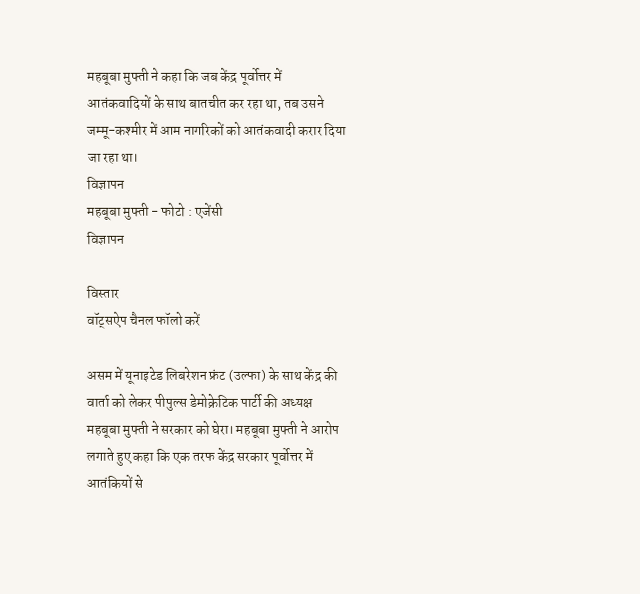महबूबा मुफ्ती ने कहा कि जब केंद्र पूर्वोत्तर में आतंकवादियों के साथ बातचीत कर रहा था, तब उसने जम्मू-कश्मीर में आम नागरिकों को आतंकवादी करार दिया जा रहा था।
विज्ञापन
महबूबा मुफ्ती - फोटो : एजेंसी
विज्ञापन

विस्तार
वॉट्सऐप चैनल फॉलो करें

असम में यूनाइटेड लिबरेशन फ्रंट (उल्फा) के साथ केंद्र की वार्ता को लेकर पीपुल्स डेमोक्रेटिक पार्टी की अध्यक्ष महबूबा मुफ्ती ने सरकार को घेरा। महबूबा मुफ्ती ने आरोप लगाते हुए कहा कि एक तरफ केंद्र सरकार पूर्वोत्तर में आतंकियों से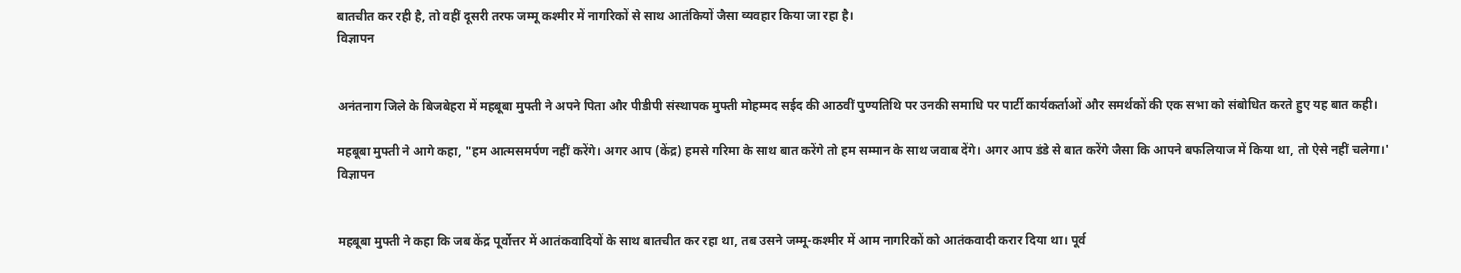बातचीत कर रही है, तो वहीं दूसरी तरफ जम्मू कश्मीर में नागरिकों से साथ आतंकियों जैसा व्यवहार किया जा रहा है।
विज्ञापन


अनंतनाग जिले के बिजबेहरा में महबूबा मुफ्ती ने अपने पिता और पीडीपी संस्थापक मुफ्ती मोहम्मद सईद की आठवीं पुण्यतिथि पर उनकी समाधि पर पार्टी कार्यकर्ताओं और समर्थकों की एक सभा को संबोधित करते हुए यह बात कही।

महबूबा मुफ्ती ने आगे कहा, "हम आत्मसमर्पण नहीं करेंगे। अगर आप (केंद्र) हमसे गरिमा के साथ बात करेंगे तो हम सम्मान के साथ जवाब देंगे। अगर आप डंडे से बात करेंगे जैसा कि आपने बफलियाज में किया था, तो ऐसे नहीं चलेगा।'
विज्ञापन


महबूबा मुफ्ती ने कहा कि जब केंद्र पूर्वोत्तर में आतंकवादियों के साथ बातचीत कर रहा था, तब उसने जम्मू-कश्मीर में आम नागरिकों को आतंकवादी करार दिया था। पूर्व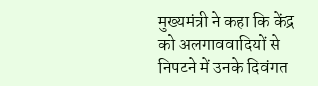मुख्यमंत्री ने कहा कि केंद्र को अलगाववादियों से निपटने में उनके दिवंगत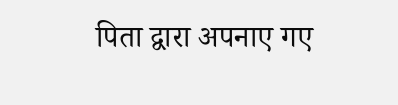पिता द्वारा अपनाए गए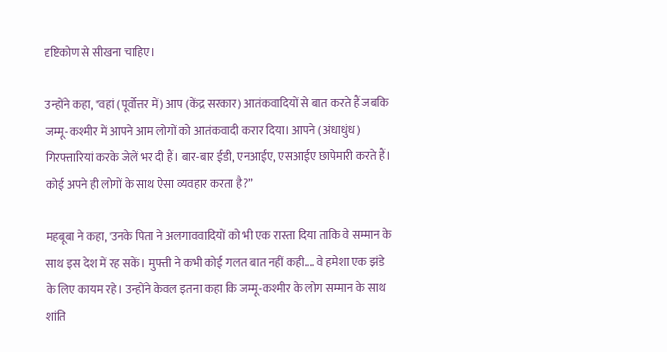दृष्टिकोण से सीखना चाहिए।

उन्होंने कहा, "वहां (पूर्वोत्तर में) आप (केंद्र सरकार) आतंकवादियों से बात करते हैं जबकि जम्मू-कश्मीर में आपने आम लोगों को आतंकवादी करार दिया। आपने (अंधाधुंध) गिरफ्तारियां करके जेलें भर दी हैं। बार-बार ईडी, एनआईए, एसआईए छापेमारी करते हैं। कोई अपने ही लोगों के साथ ऐसा व्यवहार करता है?”

महबूबा ने कहा, 'उनके पिता ने अलगाववादियों को भी एक रास्ता दिया ताकि वे सम्मान के साथ इस देश में रह सकें। मुफ्ती ने कभी कोई गलत बात नहीं कही.... वे हमेशा एक झंडे के लिए कायम रहे। उन्होंने केवल इतना कहा कि जम्मू-कश्मीर के लोग सम्मान के साथ शांति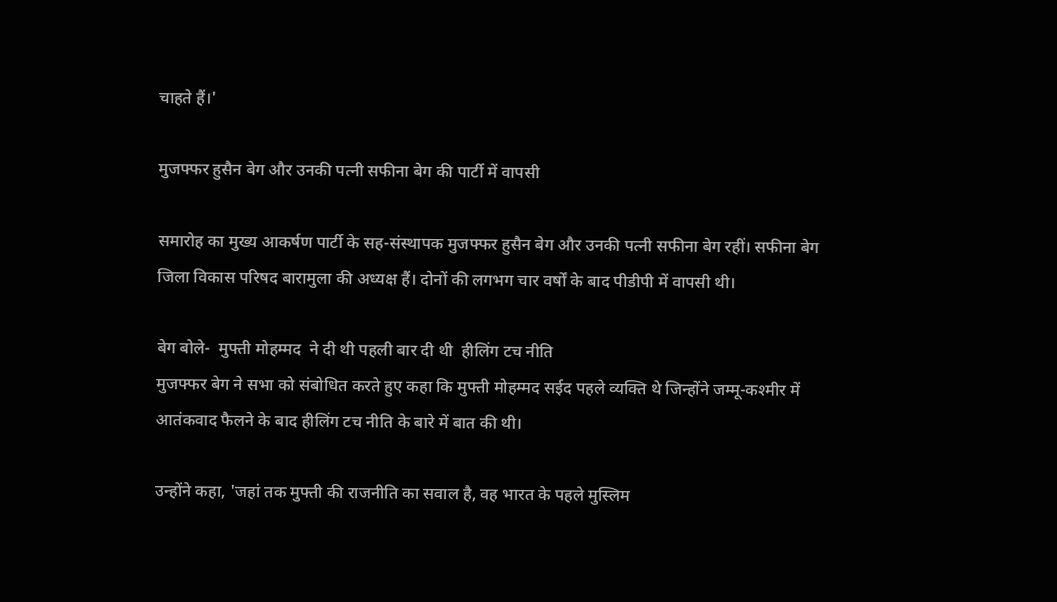चाहते हैं।'

मुजफ्फर हुसैन बेग और उनकी पत्नी सफीना बेग की पार्टी में वापसी

समारोह का मुख्य आकर्षण पार्टी के सह-संस्थापक मुजफ्फर हुसैन बेग और उनकी पत्नी सफीना बेग रहीं। सफीना बेग जिला विकास परिषद बारामुला की अध्यक्ष हैं। दोनों की लगभग चार वर्षों के बाद पीडीपी में वापसी थी।

बेग बोले-  मुफ्ती मोहम्मद  ने दी थी पहली बार दी थी  हीलिंग टच नीति
मुजफ्फर बेग ने सभा को संबोधित करते हुए कहा कि मुफ्ती मोहम्मद सईद पहले व्यक्ति थे जिन्होंने जम्मू-कश्मीर में आतंकवाद फैलने के बाद हीलिंग टच नीति के बारे में बात की थी।

उन्होंने कहा, 'जहां तक मुफ्ती की राजनीति का सवाल है, वह भारत के पहले मुस्लिम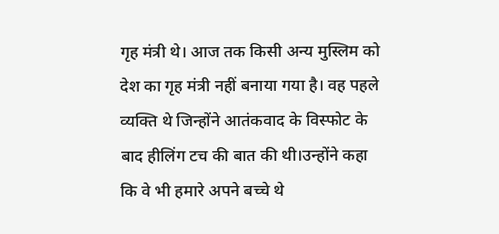गृह मंत्री थे। आज तक किसी अन्य मुस्लिम को देश का गृह मंत्री नहीं बनाया गया है। वह पहले व्यक्ति थे जिन्होंने आतंकवाद के विस्फोट के बाद हीलिंग टच की बात की थी।उन्होंने कहा कि वे भी हमारे अपने बच्चे थे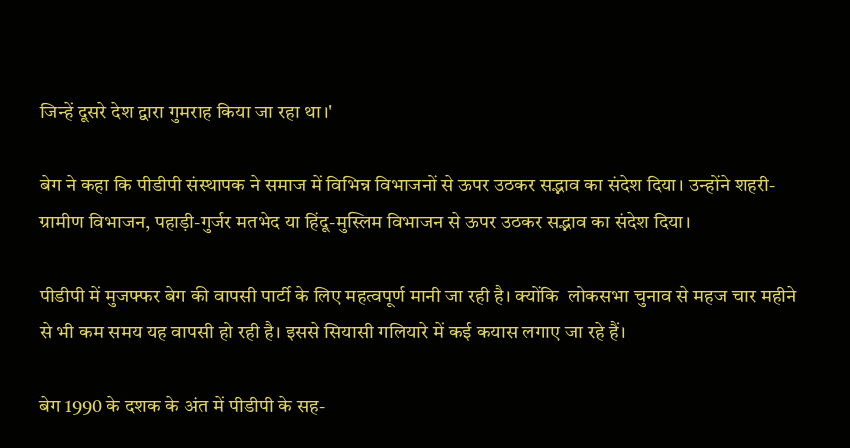जिन्हें दूसरे देश द्वारा गुमराह किया जा रहा था।'

बेग ने कहा कि पीडीपी संस्थापक ने समाज में विभिन्न विभाजनों से ऊपर उठकर सद्भाव का संदेश दिया। उन्होंने शहरी-ग्रामीण विभाजन, पहाड़ी-गुर्जर मतभेद या हिंदू-मुस्लिम विभाजन से ऊपर उठकर सद्भाव का संदेश दिया।

पीडीपी में मुजफ्फर बेग की वापसी पार्टी के लिए महत्वपूर्ण मानी जा रही है। क्योंकि  लोकसभा चुनाव से महज चार महीने से भी कम समय यह वापसी हो रही है। इससे सियासी गलियारे में कई कयास लगाए जा रहे हैं।

बेग 1990 के दशक के अंत में पीडीपी के सह-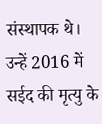संस्थापक थे। उन्हें 2016 में सईद की मृत्यु के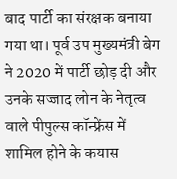बाद पार्टी का संरक्षक बनाया गया था। पूर्व उप मुख्यमंत्री बेग ने 2020 में पार्टी छोड़ दी और उनके सज्जाद लोन के नेतृत्व वाले पीपुल्स कॉन्फ्रेंस में शामिल होने के कयास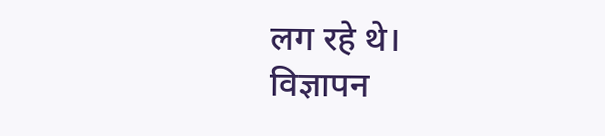लग रहे थे।
विज्ञापन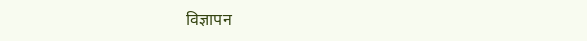विज्ञापन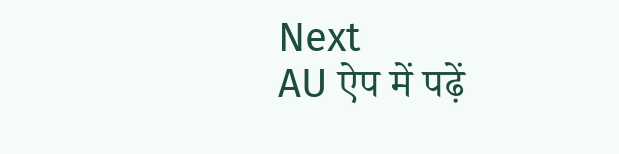Next
AU ऐप में पढ़ें